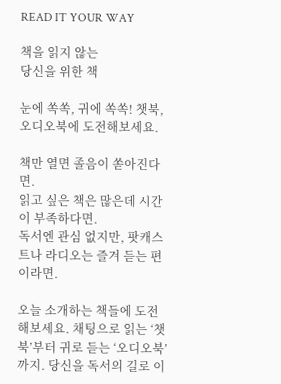READ IT YOUR WAY

책을 읽지 않는
당신을 위한 책

눈에 쏙쏙, 귀에 쏙쏙! 챗북, 오디오북에 도전해보세요.

책만 열면 졸음이 쏟아진다면.
읽고 싶은 책은 많은데 시간이 부족하다면.
독서엔 관심 없지만, 팟캐스트나 라디오는 즐겨 듣는 편이라면.

오늘 소개하는 책들에 도전해보세요. 채팅으로 읽는 ‘챗북’부터 귀로 듣는 ‘오디오북’까지. 당신을 독서의 길로 이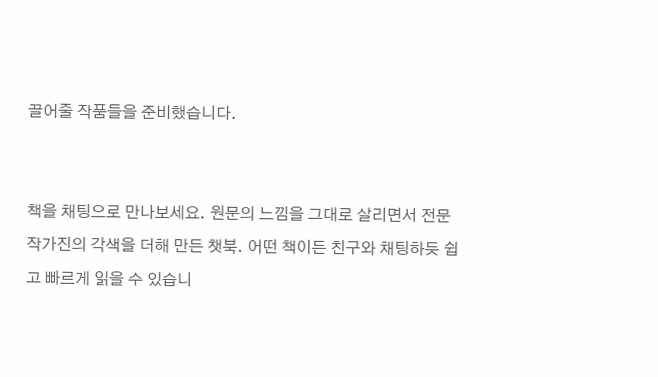끌어줄 작품들을 준비했습니다.


책을 채팅으로 만나보세요. 원문의 느낌을 그대로 살리면서 전문 작가진의 각색을 더해 만든 챗북. 어떤 책이든 친구와 채팅하듯 쉽고 빠르게 읽을 수 있습니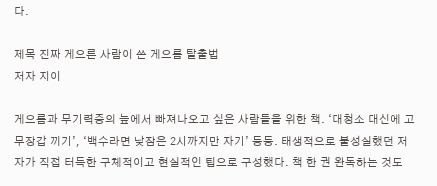다.

제목 진짜 게으른 사람이 쓴 게으름 탈출법
저자 지이

게으름과 무기력증의 늪에서 빠져나오고 싶은 사람들을 위한 책. ‘대청소 대신에 고무장갑 끼기’, ‘백수라면 낮잠은 2시까지만 자기’ 등등. 태생적으로 불성실했던 저자가 직접 터득한 구체적이고 현실적인 팁으로 구성했다. 책 한 권 완독하는 것도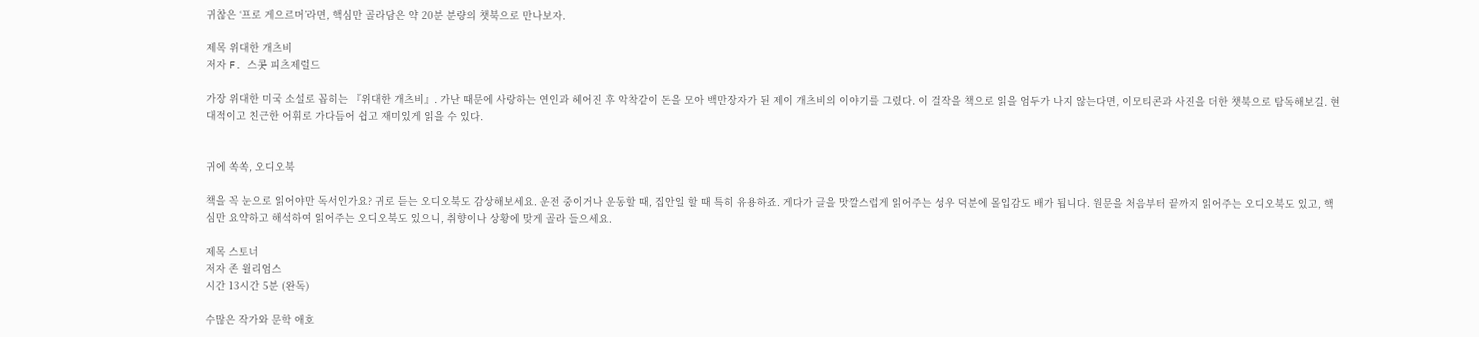귀찮은 ‘프로 게으르머’라면, 핵심만 골라담은 약 20분 분량의 챗북으로 만나보자.

제목 위대한 개츠비
저자 F. 스콧 피츠제럴드

가장 위대한 미국 소설로 꼽히는 『위대한 개츠비』. 가난 때문에 사랑하는 연인과 헤어진 후 악착같이 돈을 모아 백만장자가 된 제이 개츠비의 이야기를 그렸다. 이 걸작을 책으로 읽을 엄두가 나지 않는다면, 이모티콘과 사진을 더한 챗북으로 탐독해보길. 현대적이고 친근한 어휘로 가다듬어 쉽고 재미있게 읽을 수 있다.


귀에 쏙쏙, 오디오북

책을 꼭 눈으로 읽어야만 독서인가요? 귀로 듣는 오디오북도 감상해보세요. 운전 중이거나 운동할 때, 집안일 할 때 특히 유용하죠. 게다가 글을 맛깔스럽게 읽어주는 성우 덕분에 몰입감도 배가 됩니다. 원문을 처음부터 끝까지 읽어주는 오디오북도 있고, 핵심만 요약하고 해석하여 읽어주는 오디오북도 있으니, 취향이나 상황에 맞게 골라 들으세요.

제목 스토너
저자 존 윌리엄스
시간 13시간 5분 (완독)

수많은 작가와 문학 애호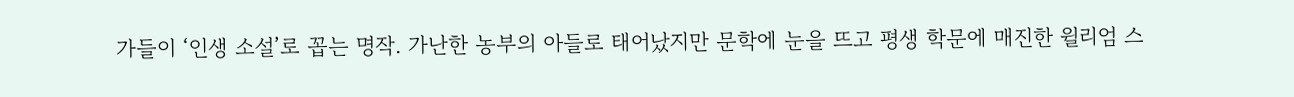가들이 ‘인생 소설’로 꼽는 명작. 가난한 농부의 아들로 태어났지만 문학에 눈을 뜨고 평생 학문에 매진한 윌리엄 스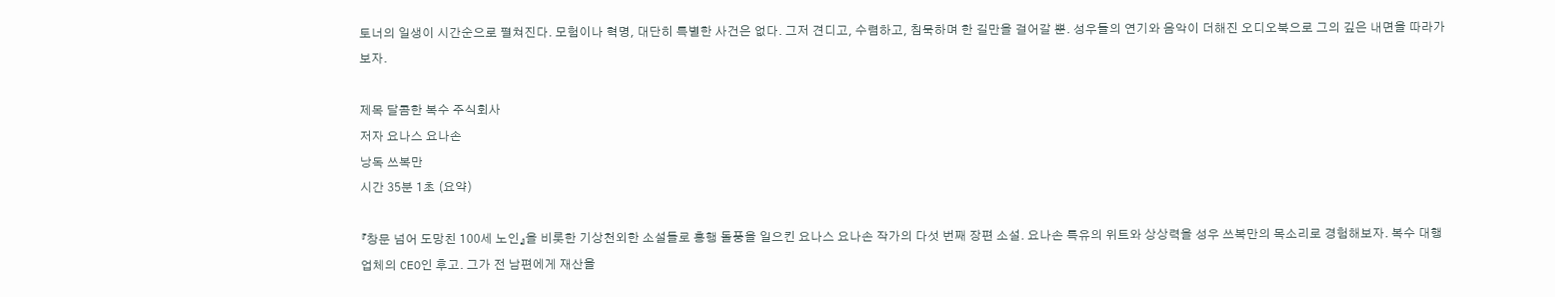토너의 일생이 시간순으로 펼쳐진다. 모험이나 혁명, 대단히 특별한 사건은 없다. 그저 견디고, 수렴하고, 침묵하며 한 길만을 걸어갈 뿐. 성우들의 연기와 음악이 더해진 오디오북으로 그의 깊은 내면을 따라가보자.

제목 달콤한 복수 주식회사
저자 요나스 요나손
낭독 쓰복만
시간 35분 1초 (요약)

『창문 넘어 도망친 100세 노인』을 비롯한 기상천외한 소설들로 흥행 돌풍을 일으킨 요나스 요나손 작가의 다섯 번째 장편 소설. 요나손 특유의 위트와 상상력을 성우 쓰복만의 목소리로 경험해보자. 복수 대행 업체의 CEO인 후고. 그가 전 남편에게 재산을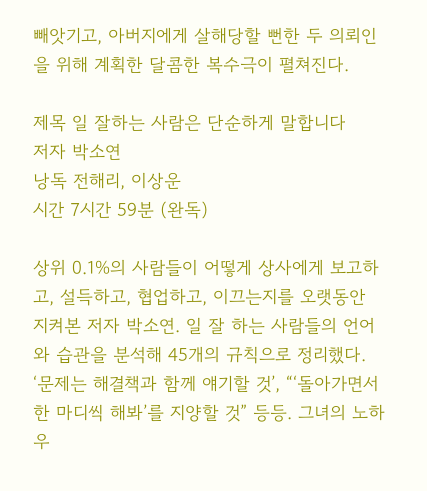빼앗기고, 아버지에게 살해당할 뻔한 두 의뢰인을 위해 계획한 달콤한 복수극이 펼쳐진다.

제목 일 잘하는 사람은 단순하게 말합니다
저자 박소연
낭독 전해리, 이상운
시간 7시간 59분 (완독)

상위 0.1%의 사람들이 어떻게 상사에게 보고하고, 설득하고, 협업하고, 이끄는지를 오랫동안 지켜본 저자 박소연. 일 잘 하는 사람들의 언어와 습관을 분석해 45개의 규칙으로 정리했다. ‘문제는 해결책과 함께 얘기할 것’, “‘돌아가면서 한 마디씩 해봐’를 지양할 것” 등등. 그녀의 노하우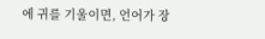에 귀를 기울이면, 언어가 장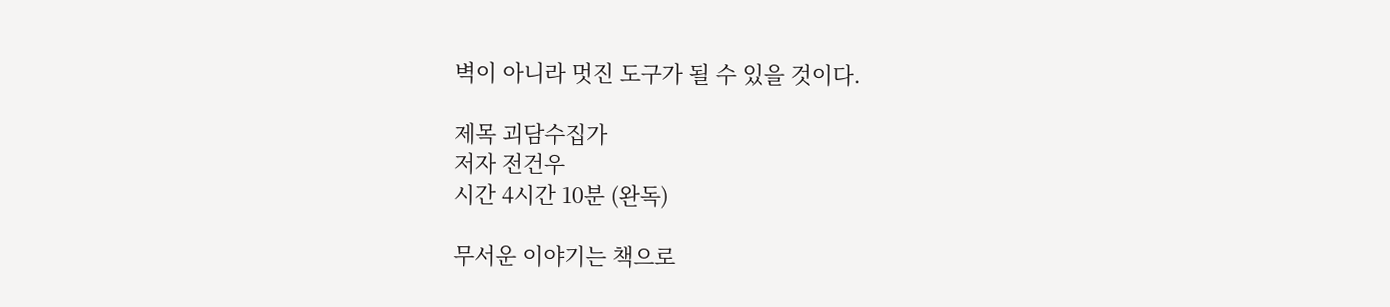벽이 아니라 멋진 도구가 될 수 있을 것이다.

제목 괴담수집가
저자 전건우
시간 4시간 10분 (완독)

무서운 이야기는 책으로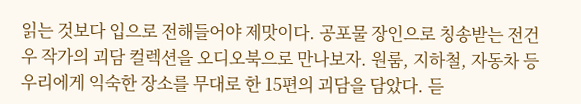읽는 것보다 입으로 전해들어야 제맛이다. 공포물 장인으로 칭송받는 전건우 작가의 괴담 컬렉션을 오디오북으로 만나보자. 원룸, 지하철, 자동차 등 우리에게 익숙한 장소를 무대로 한 15편의 괴담을 담았다. 듣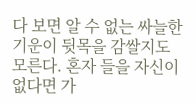다 보면 알 수 없는 싸늘한 기운이 뒷목을 감쌀지도 모른다. 혼자 들을 자신이 없다면 가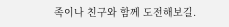족이나 친구와 함께 도전해보길.